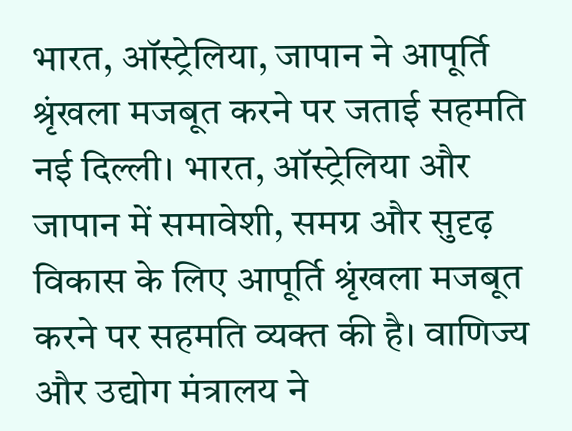भारत, ऑस्ट्रेलिया, जापान ने आपूर्ति श्रृंखला मजबूत करने पर जताई सहमति
नई दिल्ली। भारत, ऑस्ट्रेलिया और जापान में समावेशी, समग्र और सुदृढ़ विकास के लिए आपूर्ति श्रृंखला मजबूत करने पर सहमति व्यक्त की है। वाणिज्य और उद्योग मंत्रालय ने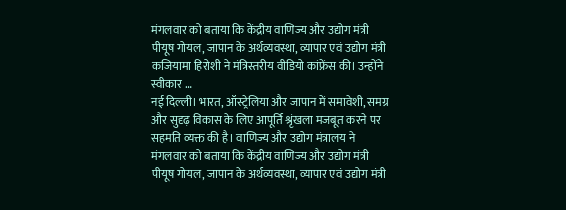मंगलवार को बताया कि केंद्रीय वाणिज्य और उद्योग मंत्री पीयूष गोयल, जापान के अर्थव्यवस्था, व्यापार एवं उद्योग मंत्री कजियामा हिरोशी ने मंत्रिस्तरीय वीडियो कांफ्रेंस की। उन्होंने स्वीकार …
नई दिल्ली। भारत, ऑस्ट्रेलिया और जापान में समावेशी, समग्र और सुदृढ़ विकास के लिए आपूर्ति श्रृंखला मजबूत करने पर सहमति व्यक्त की है। वाणिज्य और उद्योग मंत्रालय ने मंगलवार को बताया कि केंद्रीय वाणिज्य और उद्योग मंत्री पीयूष गोयल, जापान के अर्थव्यवस्था, व्यापार एवं उद्योग मंत्री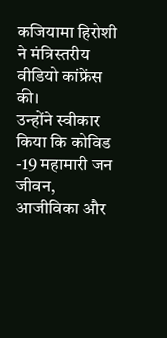कजियामा हिरोशी ने मंत्रिस्तरीय वीडियो कांफ्रेंस की।
उन्होंने स्वीकार किया कि कोविड -19 महामारी जन जीवन, आजीविका और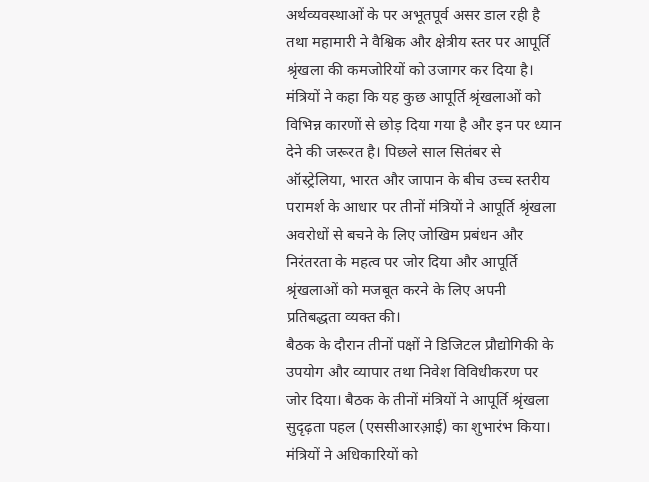अर्थव्यवस्थाओं के पर अभूतपूर्व असर डाल रही है तथा महामारी ने वैश्विक और क्षेत्रीय स्तर पर आपूर्ति श्रृंखला की कमजोरियों को उजागर कर दिया है।
मंत्रियों ने कहा कि यह कुछ आपूर्ति श्रृंखलाओं को विभिन्न कारणों से छोड़ दिया गया है और इन पर ध्यान देने की जरूरत है। पिछले साल सितंबर से ऑस्ट्रेलिया, भारत और जापान के बीच उच्च स्तरीय परामर्श के आधार पर तीनों मंत्रियों ने आपूर्ति श्रृंखला अवरोधों से बचने के लिए जोखिम प्रबंधन और निरंतरता के महत्व पर जोर दिया और आपूर्ति श्रृंखलाओं को मजबूत करने के लिए अपनी प्रतिबद्धता व्यक्त की।
बैठक के दौरान तीनों पक्षों ने डिजिटल प्रौद्योगिकी के उपयोग और व्यापार तथा निवेश विविधीकरण पर जोर दिया। बैठक के तीनों मंत्रियों ने आपूर्ति श्रृंखला सुदृढ़ता पहल (एससीआरआ़ई) का शुभारंभ किया। मंत्रियों ने अधिकारियों को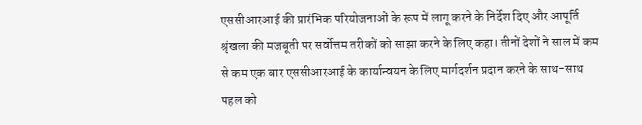एससीआरआई की प्रारंभिक परियोजनाओं के रूप में लागू करने के निर्देश दिए और आपूर्ति श्रृंखला की मजबूती पर सर्वोत्तम तरीकों को साझा करने के लिए कहा। तीनों देशों ने साल में कम से कम एक बार एससीआरआई के कार्यान्वयन के लिए मार्गदर्शन प्रदान करने के साथ-साथ पहल को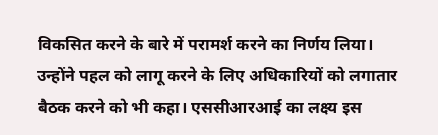विकसित करने के बारे में परामर्श करने का निर्णय लिया।
उन्होंने पहल को लागू करने के लिए अधिकारियों को लगातार बैठक करने को भी कहा। एससीआरआई का लक्ष्य इस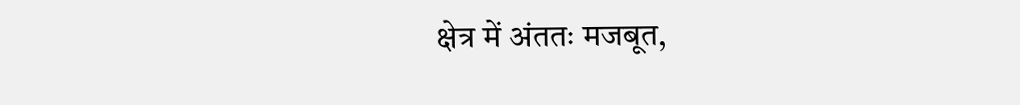क्षेत्र में अंततः मजबूत,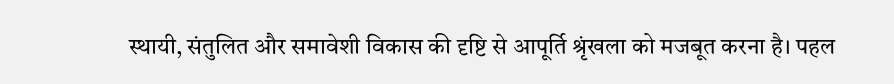स्थायी, संतुलित और समावेशी विकास की दृष्टि से आपूर्ति श्रृंखला को मजबूत करना है। पहल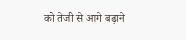को तेजी से आगे बढ़ाने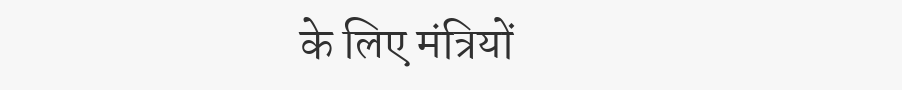के लिए मंत्रियों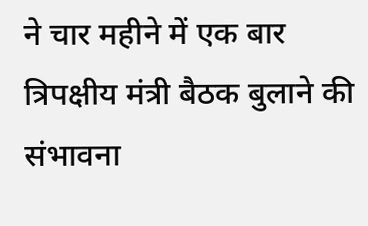ने चार महीने में एक बार त्रिपक्षीय मंत्री बैठक बुलाने की संभावना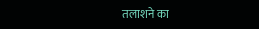तलाशने का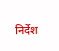निर्देश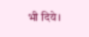भी दिये।